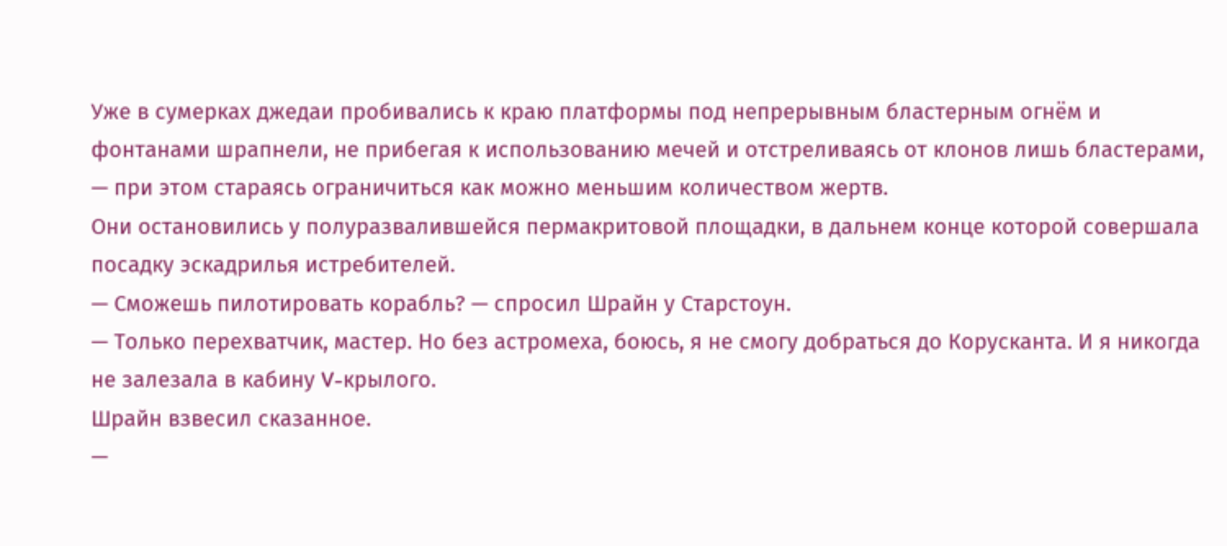Уже в сумерках джедаи пробивались к краю платформы под непрерывным бластерным огнём и фонтанами шрапнели, не прибегая к использованию мечей и отстреливаясь от клонов лишь бластерами, — при этом стараясь ограничиться как можно меньшим количеством жертв.
Они остановились у полуразвалившейся пермакритовой площадки, в дальнем конце которой совершала посадку эскадрилья истребителей.
— Сможешь пилотировать корабль? — спросил Шрайн у Старстоун.
— Только перехватчик, мастер. Но без астромеха, боюсь, я не смогу добраться до Корусканта. И я никогда не залезала в кабину V-крылого.
Шрайн взвесил сказанное.
—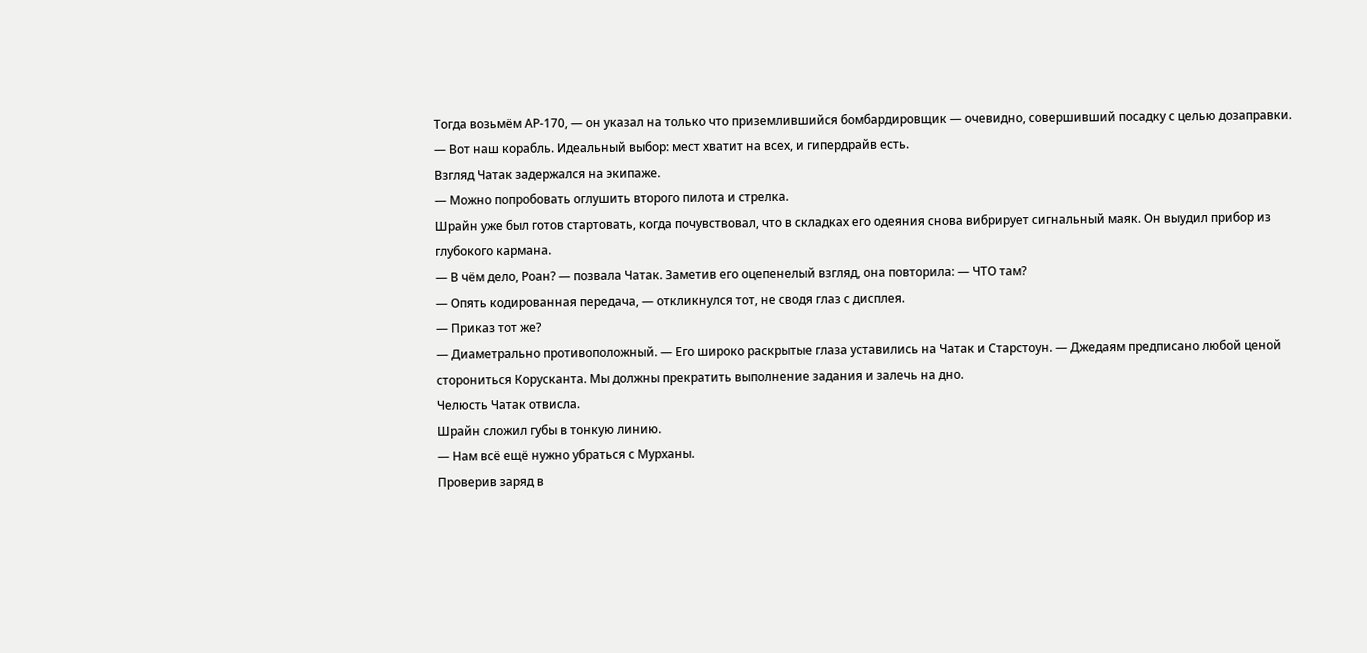Тогда возьмём АР-170, — он указал на только что приземлившийся бомбардировщик — очевидно, совершивший посадку с целью дозаправки. — Вот наш корабль. Идеальный выбор: мест хватит на всех, и гипердрайв есть.
Взгляд Чатак задержался на экипаже.
— Можно попробовать оглушить второго пилота и стрелка.
Шрайн уже был готов стартовать, когда почувствовал, что в складках его одеяния снова вибрирует сигнальный маяк. Он выудил прибор из глубокого кармана.
— В чём дело, Роан? — позвала Чатак. Заметив его оцепенелый взгляд, она повторила: — ЧТО там?
— Опять кодированная передача, — откликнулся тот, не сводя глаз с дисплея.
— Приказ тот же?
— Диаметрально противоположный. — Его широко раскрытые глаза уставились на Чатак и Старстоун. — Джедаям предписано любой ценой сторониться Корусканта. Мы должны прекратить выполнение задания и залечь на дно.
Челюсть Чатак отвисла.
Шрайн сложил губы в тонкую линию.
— Нам всё ещё нужно убраться с Мурханы.
Проверив заряд в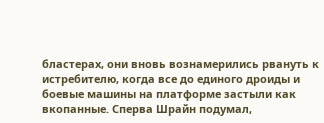бластерах, они вновь вознамерились рвануть к истребителю, когда все до единого дроиды и боевые машины на платформе застыли как вкопанные. Сперва Шрайн подумал,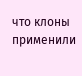что клоны применили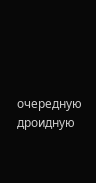очередную дроидную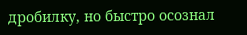дробилку, но быстро осознал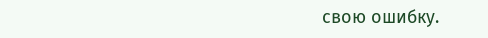свою ошибку.